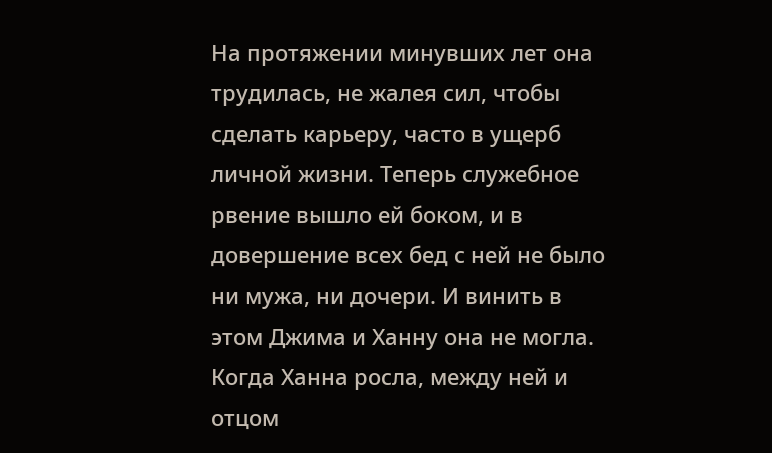На протяжении минувших лет она трудилась, не жалея сил, чтобы сделать карьеру, часто в ущерб личной жизни. Теперь служебное рвение вышло ей боком, и в довершение всех бед с ней не было ни мужа, ни дочери. И винить в этом Джима и Ханну она не могла. Когда Ханна росла, между ней и отцом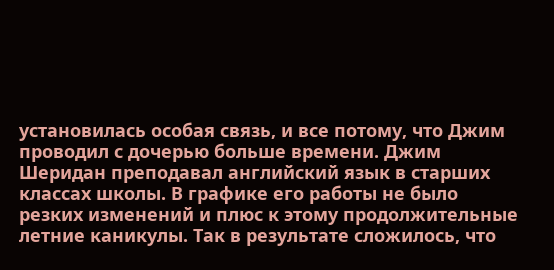установилась особая связь, и все потому, что Джим проводил с дочерью больше времени. Джим Шеридан преподавал английский язык в старших классах школы. В графике его работы не было резких изменений и плюс к этому продолжительные летние каникулы. Так в результате сложилось, что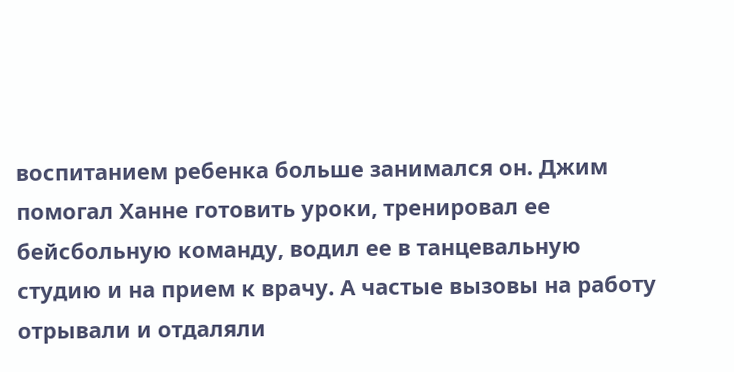воспитанием ребенка больше занимался он. Джим помогал Ханне готовить уроки, тренировал ее бейсбольную команду, водил ее в танцевальную студию и на прием к врачу. А частые вызовы на работу отрывали и отдаляли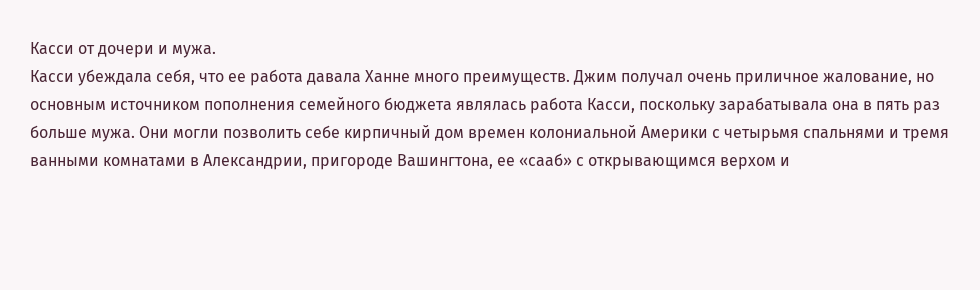Касси от дочери и мужа.
Касси убеждала себя, что ее работа давала Ханне много преимуществ. Джим получал очень приличное жалование, но основным источником пополнения семейного бюджета являлась работа Касси, поскольку зарабатывала она в пять раз больше мужа. Они могли позволить себе кирпичный дом времен колониальной Америки с четырьмя спальнями и тремя ванными комнатами в Александрии, пригороде Вашингтона, ее «сааб» с открывающимся верхом и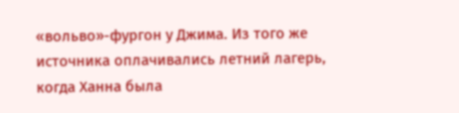«вольво»-фургон у Джима. Из того же источника оплачивались летний лагерь, когда Ханна была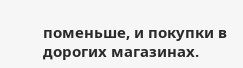поменьше, и покупки в дорогих магазинах.